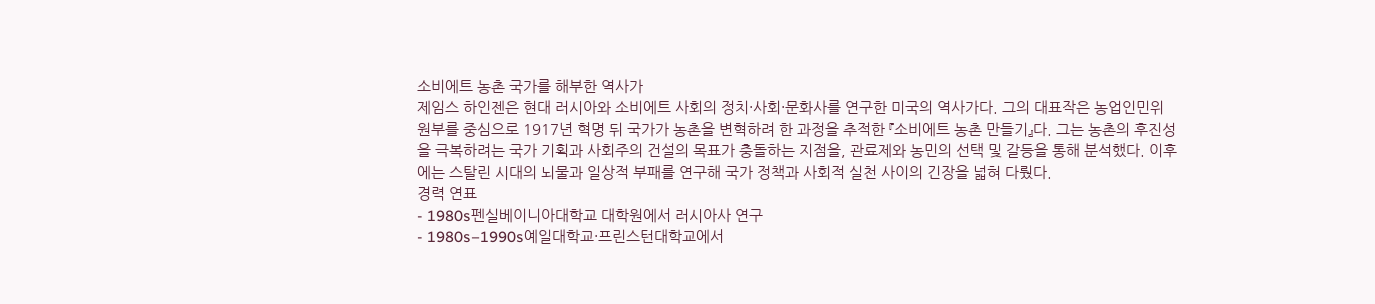소비에트 농촌 국가를 해부한 역사가
제임스 하인젠은 현대 러시아와 소비에트 사회의 정치·사회·문화사를 연구한 미국의 역사가다. 그의 대표작은 농업인민위원부를 중심으로 1917년 혁명 뒤 국가가 농촌을 변혁하려 한 과정을 추적한 『소비에트 농촌 만들기』다. 그는 농촌의 후진성을 극복하려는 국가 기획과 사회주의 건설의 목표가 충돌하는 지점을, 관료제와 농민의 선택 및 갈등을 통해 분석했다. 이후에는 스탈린 시대의 뇌물과 일상적 부패를 연구해 국가 정책과 사회적 실천 사이의 긴장을 넓혀 다뤘다.
경력 연표
- 1980s펜실베이니아대학교 대학원에서 러시아사 연구
- 1980s–1990s예일대학교·프린스턴대학교에서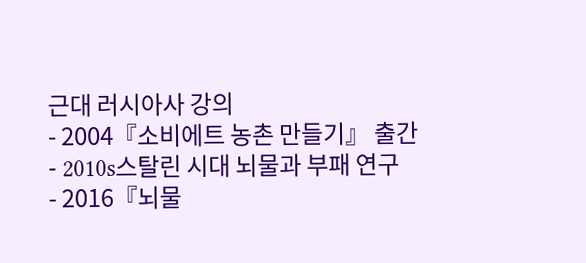근대 러시아사 강의
- 2004『소비에트 농촌 만들기』 출간
- 2010s스탈린 시대 뇌물과 부패 연구
- 2016『뇌물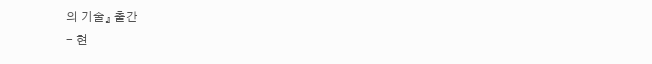의 기술』 출간
- 현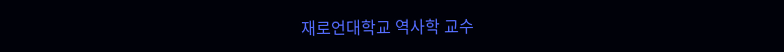재로언대학교 역사학 교수